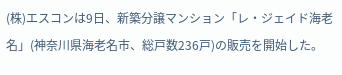(株)エスコンは9日、新築分譲マンション「レ・ジェイド海老名」(神奈川県海老名市、総戸数236戸)の販売を開始した。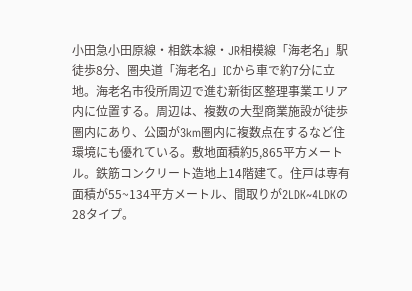小田急小田原線・相鉄本線・JR相模線「海老名」駅徒歩8分、圏央道「海老名」ICから車で約7分に立地。海老名市役所周辺で進む新街区整理事業エリア内に位置する。周辺は、複数の大型商業施設が徒歩圏内にあり、公園が3km圏内に複数点在するなど住環境にも優れている。敷地面積約5,865平方メートル。鉄筋コンクリート造地上14階建て。住戸は専有面積が55~134平方メートル、間取りが2LDK~4LDKの28タイプ。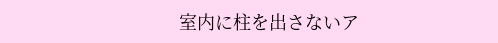室内に柱を出さないア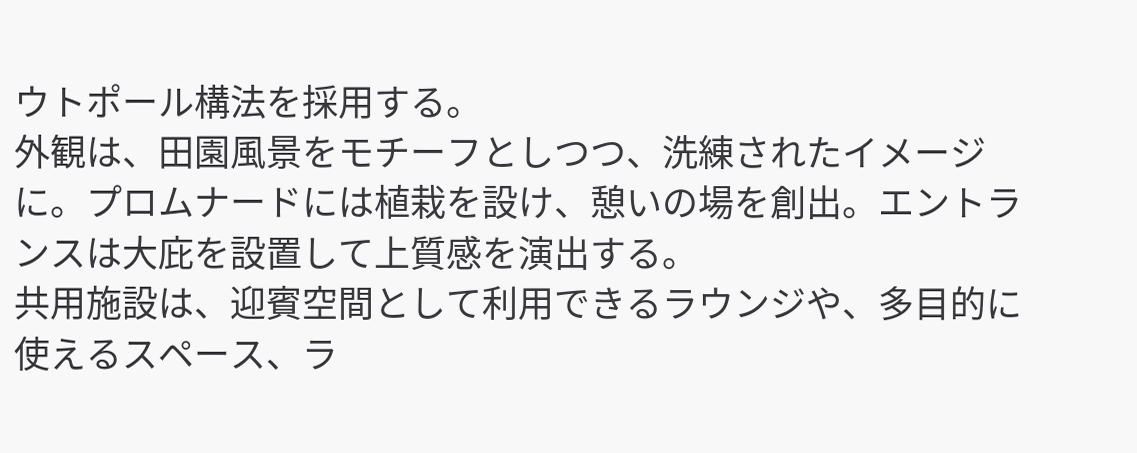ウトポール構法を採用する。
外観は、田園風景をモチーフとしつつ、洗練されたイメージに。プロムナードには植栽を設け、憩いの場を創出。エントランスは大庇を設置して上質感を演出する。
共用施設は、迎賓空間として利用できるラウンジや、多目的に使えるスペース、ラ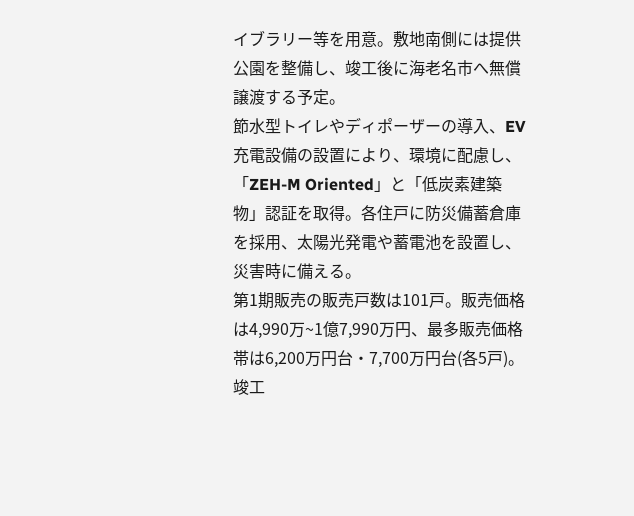イブラリー等を用意。敷地南側には提供公園を整備し、竣工後に海老名市へ無償譲渡する予定。
節水型トイレやディポーザーの導入、EV充電設備の設置により、環境に配慮し、「ZEH-M Oriented」と「低炭素建築物」認証を取得。各住戸に防災備蓄倉庫を採用、太陽光発電や蓄電池を設置し、災害時に備える。
第1期販売の販売戸数は101戸。販売価格は4,990万~1億7,990万円、最多販売価格帯は6,200万円台・7,700万円台(各5戸)。
竣工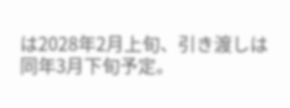は2028年2月上旬、引き渡しは同年3月下旬予定。